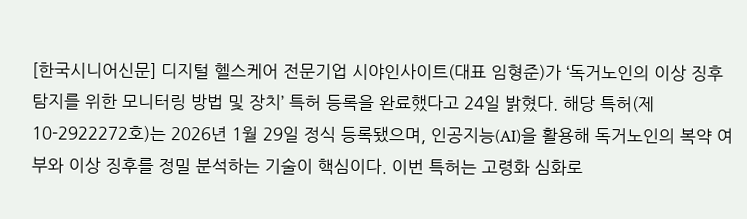[한국시니어신문] 디지털 헬스케어 전문기업 시야인사이트(대표 임형준)가 ‘독거노인의 이상 징후 탐지를 위한 모니터링 방법 및 장치’ 특허 등록을 완료했다고 24일 밝혔다. 해당 특허(제10-2922272호)는 2026년 1월 29일 정식 등록됐으며, 인공지능(AI)을 활용해 독거노인의 복약 여부와 이상 징후를 정밀 분석하는 기술이 핵심이다. 이번 특허는 고령화 심화로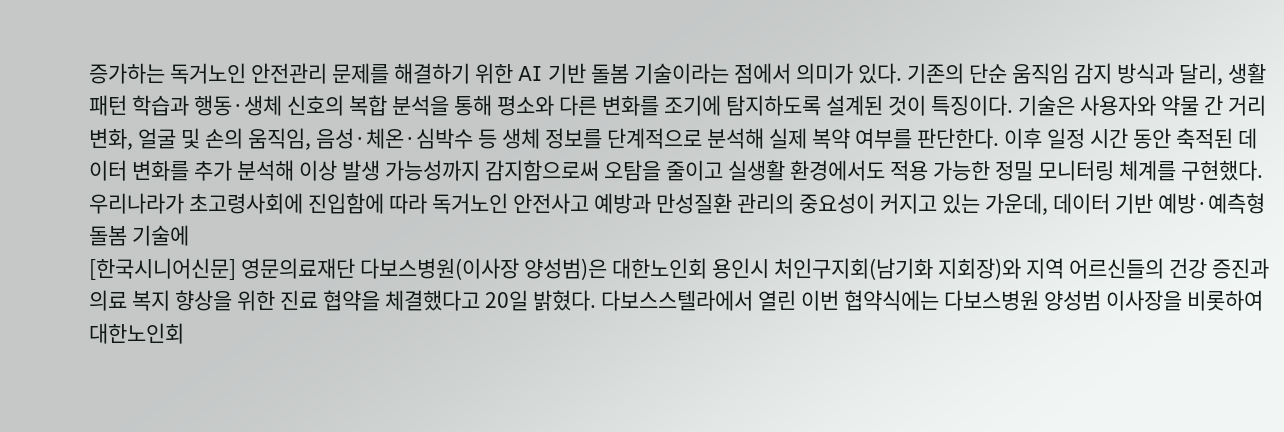증가하는 독거노인 안전관리 문제를 해결하기 위한 AI 기반 돌봄 기술이라는 점에서 의미가 있다. 기존의 단순 움직임 감지 방식과 달리, 생활 패턴 학습과 행동·생체 신호의 복합 분석을 통해 평소와 다른 변화를 조기에 탐지하도록 설계된 것이 특징이다. 기술은 사용자와 약물 간 거리 변화, 얼굴 및 손의 움직임, 음성·체온·심박수 등 생체 정보를 단계적으로 분석해 실제 복약 여부를 판단한다. 이후 일정 시간 동안 축적된 데이터 변화를 추가 분석해 이상 발생 가능성까지 감지함으로써 오탐을 줄이고 실생활 환경에서도 적용 가능한 정밀 모니터링 체계를 구현했다. 우리나라가 초고령사회에 진입함에 따라 독거노인 안전사고 예방과 만성질환 관리의 중요성이 커지고 있는 가운데, 데이터 기반 예방·예측형 돌봄 기술에
[한국시니어신문] 영문의료재단 다보스병원(이사장 양성범)은 대한노인회 용인시 처인구지회(남기화 지회장)와 지역 어르신들의 건강 증진과 의료 복지 향상을 위한 진료 협약을 체결했다고 20일 밝혔다. 다보스스텔라에서 열린 이번 협약식에는 다보스병원 양성범 이사장을 비롯하여 대한노인회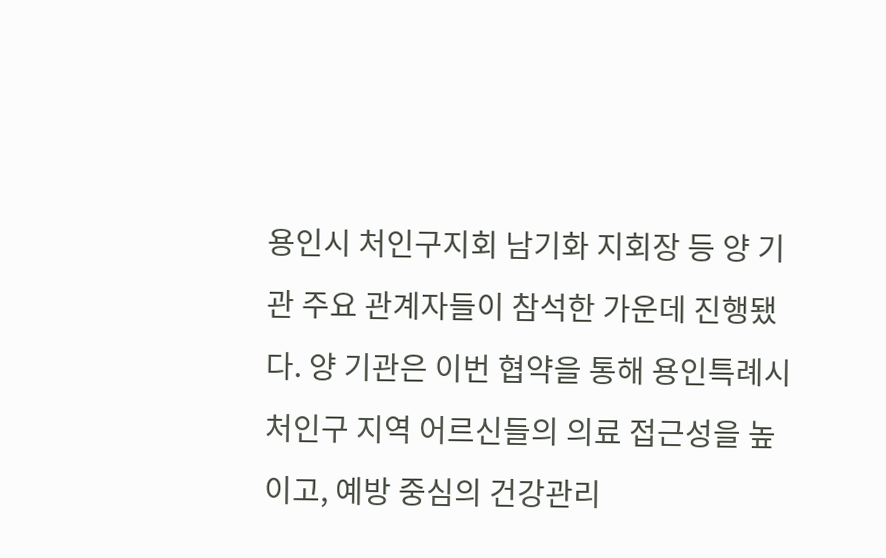용인시 처인구지회 남기화 지회장 등 양 기관 주요 관계자들이 참석한 가운데 진행됐다. 양 기관은 이번 협약을 통해 용인특례시 처인구 지역 어르신들의 의료 접근성을 높이고, 예방 중심의 건강관리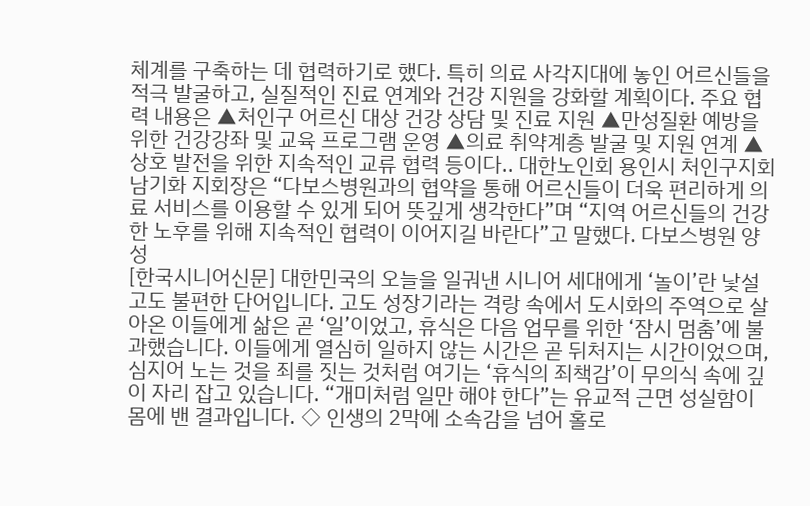체계를 구축하는 데 협력하기로 했다. 특히 의료 사각지대에 놓인 어르신들을 적극 발굴하고, 실질적인 진료 연계와 건강 지원을 강화할 계획이다. 주요 협력 내용은 ▲처인구 어르신 대상 건강 상담 및 진료 지원 ▲만성질환 예방을 위한 건강강좌 및 교육 프로그램 운영 ▲의료 취약계층 발굴 및 지원 연계 ▲상호 발전을 위한 지속적인 교류 협력 등이다.. 대한노인회 용인시 처인구지회 남기화 지회장은 “다보스병원과의 협약을 통해 어르신들이 더욱 편리하게 의료 서비스를 이용할 수 있게 되어 뜻깊게 생각한다”며 “지역 어르신들의 건강한 노후를 위해 지속적인 협력이 이어지길 바란다”고 말했다. 다보스병원 양성
[한국시니어신문] 대한민국의 오늘을 일궈낸 시니어 세대에게 ‘놀이’란 낯설고도 불편한 단어입니다. 고도 성장기라는 격랑 속에서 도시화의 주역으로 살아온 이들에게 삶은 곧 ‘일’이었고, 휴식은 다음 업무를 위한 ‘잠시 멈춤’에 불과했습니다. 이들에게 열심히 일하지 않는 시간은 곧 뒤처지는 시간이었으며, 심지어 노는 것을 죄를 짓는 것처럼 여기는 ‘휴식의 죄책감’이 무의식 속에 깊이 자리 잡고 있습니다. “개미처럼 일만 해야 한다”는 유교적 근면 성실함이 몸에 밴 결과입니다. ◇ 인생의 2막에 소속감을 넘어 홀로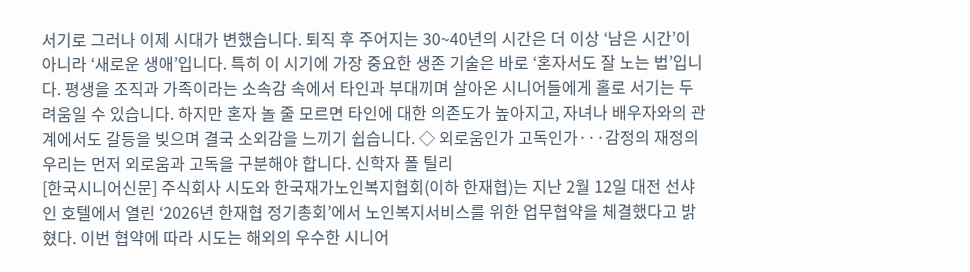서기로 그러나 이제 시대가 변했습니다. 퇴직 후 주어지는 30~40년의 시간은 더 이상 ‘남은 시간’이 아니라 ‘새로운 생애’입니다. 특히 이 시기에 가장 중요한 생존 기술은 바로 ‘혼자서도 잘 노는 법’입니다. 평생을 조직과 가족이라는 소속감 속에서 타인과 부대끼며 살아온 시니어들에게 홀로 서기는 두려움일 수 있습니다. 하지만 혼자 놀 줄 모르면 타인에 대한 의존도가 높아지고, 자녀나 배우자와의 관계에서도 갈등을 빚으며 결국 소외감을 느끼기 쉽습니다. ◇ 외로움인가 고독인가···감정의 재정의 우리는 먼저 외로움과 고독을 구분해야 합니다. 신학자 폴 틸리
[한국시니어신문] 주식회사 시도와 한국재가노인복지협회(이하 한재협)는 지난 2월 12일 대전 선샤인 호텔에서 열린 ‘2026년 한재협 정기총회’에서 노인복지서비스를 위한 업무협약을 체결했다고 밝혔다. 이번 협약에 따라 시도는 해외의 우수한 시니어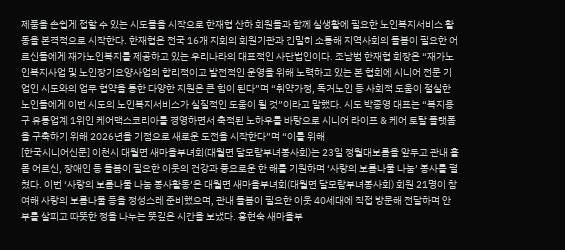제품을 손쉽게 접할 수 있는 시도몰을 시작으로 한재협 산하 회원들과 함께 실생활에 필요한 노인복지서비스 활동을 본격적으로 시작한다. 한재협은 전국 16개 지회의 회원기관과 긴밀히 소통해 지역사회의 돌봄이 필요한 어르신들에게 재가노인복지를 제공하고 있는 우리나라의 대표적인 사단법인이다. 조남범 한재협 회장은 “재가노인복지사업 및 노인장기요양사업의 합리적이고 발전적인 운영을 위해 노력하고 있는 본 협회에 시니어 전문 기업인 시도와의 업무 협약을 통한 다양한 지원은 큰 힘이 된다”며 “취약가정, 독거노인 등 사회적 도움이 절실한 노인들에게 이번 시도의 노인복지서비스가 실질적인 도움이 될 것”이라고 말했다. 시도 박종영 대표는 “복지용구 유통업계 1위인 케어맥스코리아를 경영하면서 축적된 노하우를 바탕으로 시니어 라이프 & 케어 토탈 플랫폼을 구축하기 위해 2026년을 기점으로 새로운 도전을 시작한다”며 “이를 위해
[한국시니어신문] 이천시 대월면 새마을부녀회(대월면 달모람부녀봉사회)는 23일 정월대보름을 앞두고 관내 홀몸 어르신, 장애인 등 돌봄이 필요한 이웃의 건강과 풍요로운 한 해를 기원하며 ‘사랑의 보름나물 나눔’ 봉사를 펼쳤다. 이번 ‘사랑의 보름나물 나눔 봉사활동’은 대월면 새마을부녀회(대월면 달모람부녀봉사회) 회원 21명이 참여해 사랑의 보름나물 등을 정성스레 준비했으며, 관내 돌봄이 필요한 이웃 40세대에 직접 방문해 전달하며 안부를 살피고 따뜻한 정을 나누는 뜻깊은 시간을 보냈다. 홍현숙 새마을부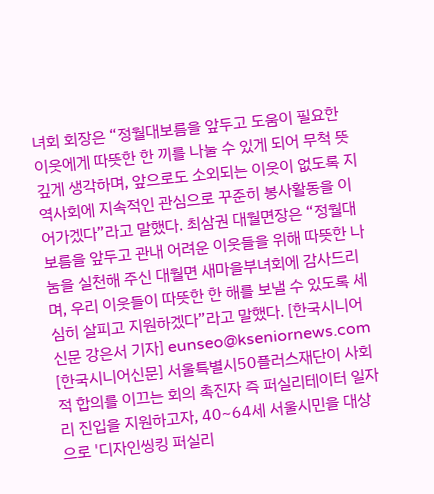녀회 회장은 “정월대보름을 앞두고 도움이 필요한 이웃에게 따뜻한 한 끼를 나눌 수 있게 되어 무척 뜻깊게 생각하며, 앞으로도 소외되는 이웃이 없도록 지역사회에 지속적인 관심으로 꾸준히 봉사활동을 이어가겠다”라고 말했다. 최삼권 대월면장은 “정월대보름을 앞두고 관내 어려운 이웃들을 위해 따뜻한 나눔을 실천해 주신 대월면 새마을부녀회에 감사드리며, 우리 이웃들이 따뜻한 한 해를 보낼 수 있도록 세심히 살피고 지원하겠다”라고 말했다. [한국시니어신문 강은서 기자] eunseo@kseniornews.com
[한국시니어신문] 서울특별시50플러스재단이 사회적 합의를 이끄는 회의 촉진자 즉 퍼실리테이터 일자리 진입을 지원하고자, 40~64세 서울시민을 대상으로 '디자인씽킹 퍼실리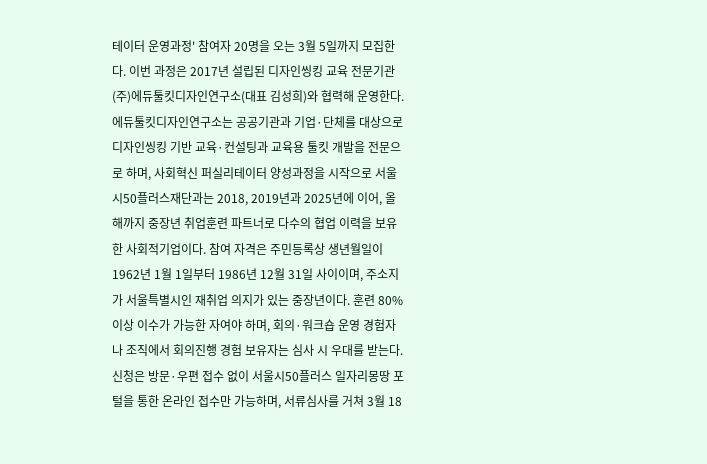테이터 운영과정' 참여자 20명을 오는 3월 5일까지 모집한다. 이번 과정은 2017년 설립된 디자인씽킹 교육 전문기관 (주)에듀툴킷디자인연구소(대표 김성희)와 협력해 운영한다. 에듀툴킷디자인연구소는 공공기관과 기업·단체를 대상으로 디자인씽킹 기반 교육·컨설팅과 교육용 툴킷 개발을 전문으로 하며, 사회혁신 퍼실리테이터 양성과정을 시작으로 서울시50플러스재단과는 2018, 2019년과 2025년에 이어, 올해까지 중장년 취업훈련 파트너로 다수의 협업 이력을 보유한 사회적기업이다. 참여 자격은 주민등록상 생년월일이 1962년 1월 1일부터 1986년 12월 31일 사이이며, 주소지가 서울특별시인 재취업 의지가 있는 중장년이다. 훈련 80% 이상 이수가 가능한 자여야 하며, 회의·워크숍 운영 경험자나 조직에서 회의진행 경험 보유자는 심사 시 우대를 받는다. 신청은 방문·우편 접수 없이 서울시50플러스 일자리몽땅 포털을 통한 온라인 접수만 가능하며, 서류심사를 거쳐 3월 18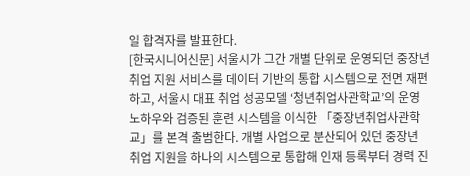일 합격자를 발표한다.
[한국시니어신문] 서울시가 그간 개별 단위로 운영되던 중장년 취업 지원 서비스를 데이터 기반의 통합 시스템으로 전면 재편하고, 서울시 대표 취업 성공모델 ‘청년취업사관학교’의 운영 노하우와 검증된 훈련 시스템을 이식한 「중장년취업사관학교」를 본격 출범한다. 개별 사업으로 분산되어 있던 중장년 취업 지원을 하나의 시스템으로 통합해 인재 등록부터 경력 진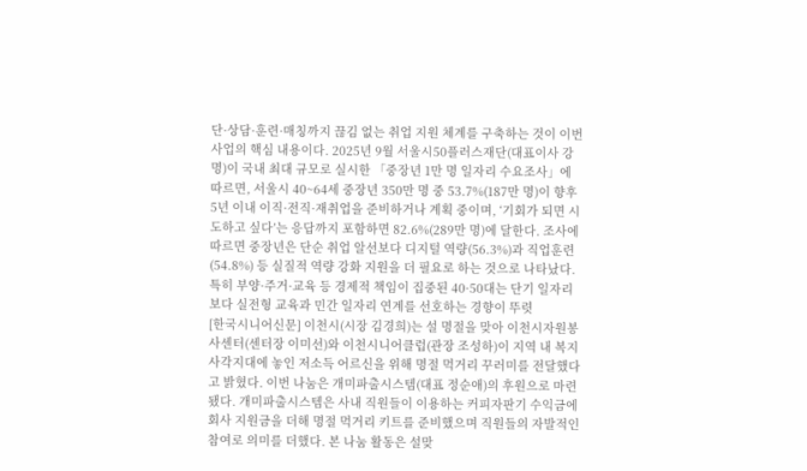단·상담·훈련·매칭까지 끊김 없는 취업 지원 체계를 구축하는 것이 이번 사업의 핵심 내용이다. 2025년 9월 서울시50플러스재단(대표이사 강명)이 국내 최대 규모로 실시한 「중장년 1만 명 일자리 수요조사」에 따르면, 서울시 40~64세 중장년 350만 명 중 53.7%(187만 명)이 향후 5년 이내 이직·전직·재취업을 준비하거나 계획 중이며, ‘기회가 되면 시도하고 싶다’는 응답까지 포함하면 82.6%(289만 명)에 달한다. 조사에 따르면 중장년은 단순 취업 알선보다 디지털 역량(56.3%)과 직업훈련(54.8%) 등 실질적 역량 강화 지원을 더 필요로 하는 것으로 나타났다. 특히 부양·주거·교육 등 경제적 책임이 집중된 40·50대는 단기 일자리보다 실전형 교육과 민간 일자리 연계를 선호하는 경향이 뚜렷
[한국시니어신문] 이천시(시장 김경희)는 설 명절을 맞아 이천시자원봉사센터(센터장 이미선)와 이천시니어클럽(관장 조성하)이 지역 내 복지 사각지대에 놓인 저소득 어르신을 위해 명절 먹거리 꾸러미를 전달했다고 밝혔다. 이번 나눔은 개미파출시스템(대표 정순애)의 후원으로 마련됐다. 개미파출시스템은 사내 직원들이 이용하는 커피자판기 수익금에 회사 지원금을 더해 명절 먹거리 키트를 준비했으며 직원들의 자발적인 참여로 의미를 더했다. 본 나눔 활동은 설맞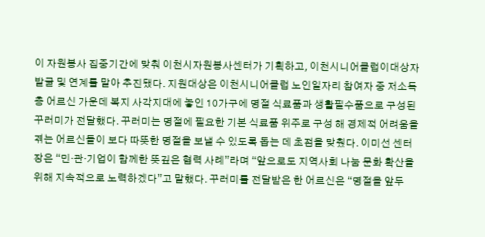이 자원봉사 집중기간에 맞춰 이천시자원봉사센터가 기획하고, 이천시니어클럽이대상자 발굴 및 연계를 맡아 추진됐다. 지원대상은 이천시니어클럽 노인일자리 참여자 중 저소득층 어르신 가운데 복지 사각지대에 놓인 10가구에 명절 식료품과 생활필수품으로 구성된 꾸러미가 전달했다. 꾸러미는 명절에 필요한 기본 식료품 위주로 구성 해 경제적 어려움을 겪는 어르신들이 보다 따뜻한 명절을 보낼 수 있도록 돕는 데 초점을 맞췄다. 이미선 센터장은 “민·관·기업이 함께한 뜻깊은 협력 사례”라며 “앞으로도 지역사회 나눔 문화 확산을 위해 지속적으로 노력하겠다”고 말했다. 꾸러미를 전달받은 한 어르신은 “명절을 앞두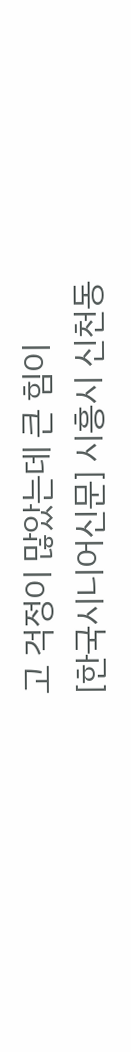고 걱정이 많았는데 큰 힘이
[한국시니어신문] 시흥시 신천동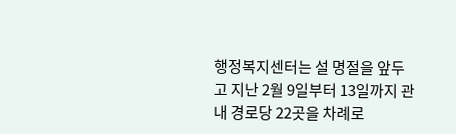행정복지센터는 설 명절을 앞두고 지난 2월 9일부터 13일까지 관내 경로당 22곳을 차례로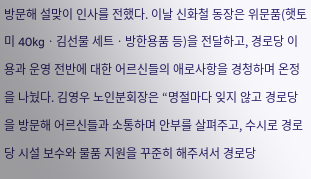방문해 설맞이 인사를 전했다. 이날 신화철 동장은 위문품(햇토미 40kgㆍ김선물 세트ㆍ방한용품 등)을 전달하고, 경로당 이용과 운영 전반에 대한 어르신들의 애로사항을 경청하며 온정을 나눴다. 김영우 노인분회장은 “명절마다 잊지 않고 경로당을 방문해 어르신들과 소통하며 안부를 살펴주고, 수시로 경로당 시설 보수와 물품 지원을 꾸준히 해주셔서 경로당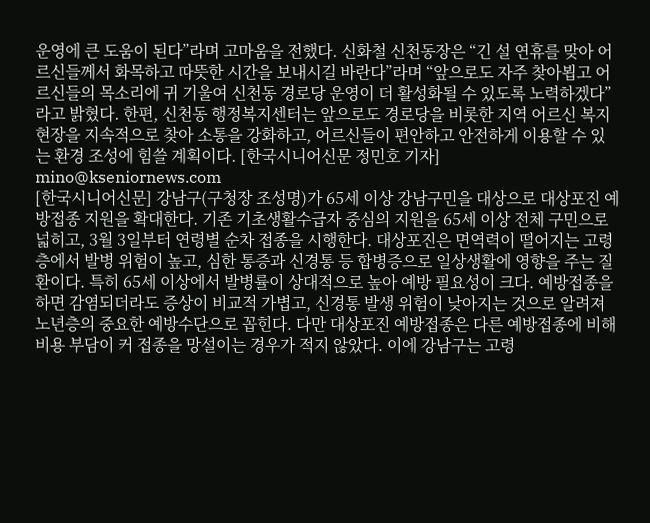운영에 큰 도움이 된다”라며 고마움을 전했다. 신화철 신천동장은 “긴 설 연휴를 맞아 어르신들께서 화목하고 따뜻한 시간을 보내시길 바란다”라며 “앞으로도 자주 찾아뵙고 어르신들의 목소리에 귀 기울여 신천동 경로당 운영이 더 활성화될 수 있도록 노력하겠다”라고 밝혔다. 한편, 신천동 행정복지센터는 앞으로도 경로당을 비롯한 지역 어르신 복지 현장을 지속적으로 찾아 소통을 강화하고, 어르신들이 편안하고 안전하게 이용할 수 있는 환경 조성에 힘쓸 계획이다. [한국시니어신문 정민호 기자] mino@kseniornews.com
[한국시니어신문] 강남구(구청장 조성명)가 65세 이상 강남구민을 대상으로 대상포진 예방접종 지원을 확대한다. 기존 기초생활수급자 중심의 지원을 65세 이상 전체 구민으로 넓히고, 3월 3일부터 연령별 순차 접종을 시행한다. 대상포진은 면역력이 떨어지는 고령층에서 발병 위험이 높고, 심한 통증과 신경통 등 합병증으로 일상생활에 영향을 주는 질환이다. 특히 65세 이상에서 발병률이 상대적으로 높아 예방 필요성이 크다. 예방접종을 하면 감염되더라도 증상이 비교적 가볍고, 신경통 발생 위험이 낮아지는 것으로 알려져 노년층의 중요한 예방수단으로 꼽힌다. 다만 대상포진 예방접종은 다른 예방접종에 비해 비용 부담이 커 접종을 망설이는 경우가 적지 않았다. 이에 강남구는 고령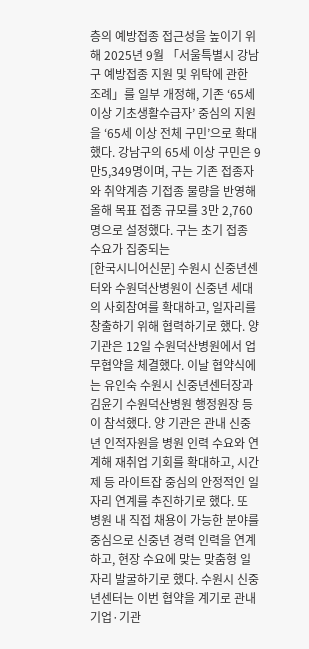층의 예방접종 접근성을 높이기 위해 2025년 9월 「서울특별시 강남구 예방접종 지원 및 위탁에 관한 조례」를 일부 개정해, 기존 ‘65세 이상 기초생활수급자’ 중심의 지원을 ‘65세 이상 전체 구민’으로 확대했다. 강남구의 65세 이상 구민은 9만5,349명이며, 구는 기존 접종자와 취약계층 기접종 물량을 반영해 올해 목표 접종 규모를 3만 2,760명으로 설정했다. 구는 초기 접종 수요가 집중되는
[한국시니어신문] 수원시 신중년센터와 수원덕산병원이 신중년 세대의 사회참여를 확대하고, 일자리를 창출하기 위해 협력하기로 했다. 양 기관은 12일 수원덕산병원에서 업무협약을 체결했다. 이날 협약식에는 유인숙 수원시 신중년센터장과 김윤기 수원덕산병원 행정원장 등이 참석했다. 양 기관은 관내 신중년 인적자원을 병원 인력 수요와 연계해 재취업 기회를 확대하고, 시간제 등 라이트잡 중심의 안정적인 일자리 연계를 추진하기로 했다. 또 병원 내 직접 채용이 가능한 분야를 중심으로 신중년 경력 인력을 연계하고, 현장 수요에 맞는 맞춤형 일자리 발굴하기로 했다. 수원시 신중년센터는 이번 협약을 계기로 관내 기업·기관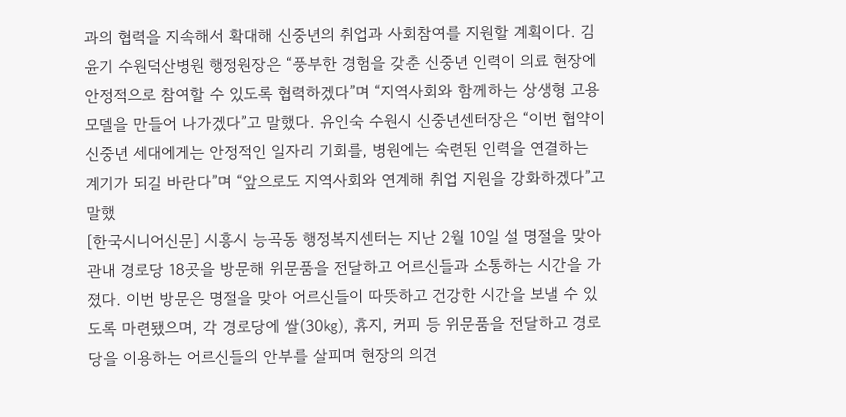과의 협력을 지속해서 확대해 신중년의 취업과 사회참여를 지원할 계획이다. 김윤기 수원덕산병원 행정원장은 “풍부한 경험을 갖춘 신중년 인력이 의료 현장에 안정적으로 참여할 수 있도록 협력하겠다”며 “지역사회와 함께하는 상생형 고용 모델을 만들어 나가겠다”고 말했다. 유인숙 수원시 신중년센터장은 “이번 협약이 신중년 세대에게는 안정적인 일자리 기회를, 병원에는 숙련된 인력을 연결하는 계기가 되길 바란다”며 “앞으로도 지역사회와 연계해 취업 지원을 강화하겠다”고 말했
[한국시니어신문] 시흥시 능곡동 행정복지센터는 지난 2월 10일 설 명절을 맞아 관내 경로당 18곳을 방문해 위문품을 전달하고 어르신들과 소통하는 시간을 가졌다. 이번 방문은 명절을 맞아 어르신들이 따뜻하고 건강한 시간을 보낼 수 있도록 마련됐으며, 각 경로당에 쌀(30㎏), 휴지, 커피 등 위문품을 전달하고 경로당을 이용하는 어르신들의 안부를 살피며 현장의 의견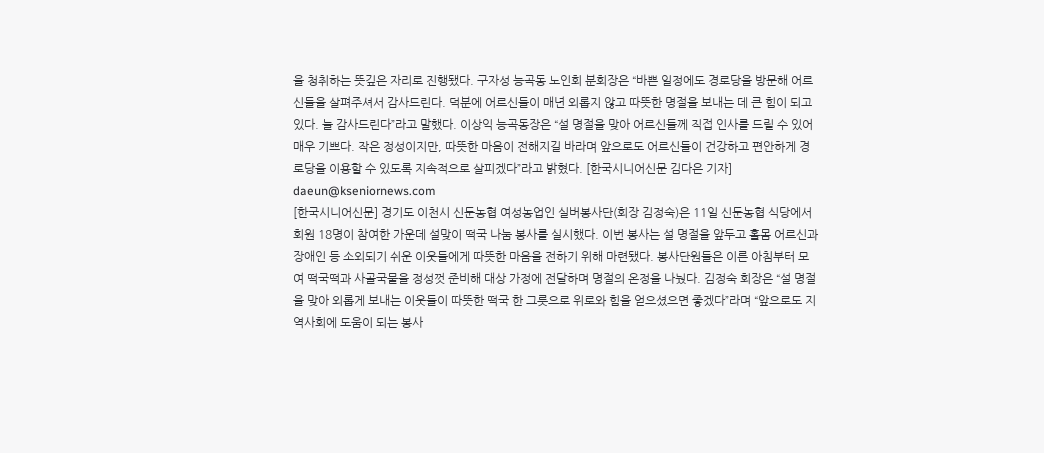을 청취하는 뜻깊은 자리로 진행됐다. 구자성 능곡동 노인회 분회장은 “바쁜 일정에도 경로당을 방문해 어르신들을 살펴주셔서 감사드린다. 덕분에 어르신들이 매년 외롭지 않고 따뜻한 명절을 보내는 데 큰 힘이 되고 있다. 늘 감사드린다”라고 말했다. 이상익 능곡동장은 “설 명절을 맞아 어르신들께 직접 인사를 드릴 수 있어 매우 기쁘다. 작은 정성이지만, 따뜻한 마음이 전해지길 바라며 앞으로도 어르신들이 건강하고 편안하게 경로당을 이용할 수 있도록 지속적으로 살피겠다”라고 밝혔다. [한국시니어신문 김다은 기자] daeun@kseniornews.com
[한국시니어신문] 경기도 이천시 신둔농협 여성농업인 실버봉사단(회장 김정숙)은 11일 신둔농협 식당에서 회원 18명이 참여한 가운데 설맞이 떡국 나눔 봉사를 실시했다. 이번 봉사는 설 명절을 앞두고 홀몸 어르신과 장애인 등 소외되기 쉬운 이웃들에게 따뜻한 마음을 전하기 위해 마련됐다. 봉사단원들은 이른 아침부터 모여 떡국떡과 사골국물을 정성껏 준비해 대상 가정에 전달하며 명절의 온정을 나눴다. 김정숙 회장은 “설 명절을 맞아 외롭게 보내는 이웃들이 따뜻한 떡국 한 그릇으로 위로와 힘을 얻으셨으면 좋겠다”라며 “앞으로도 지역사회에 도움이 되는 봉사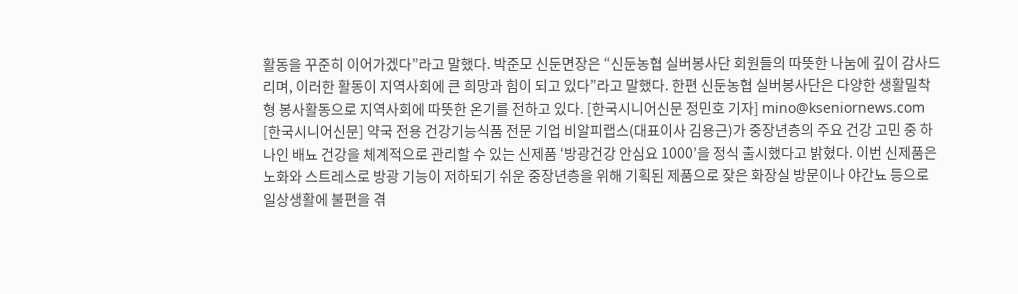활동을 꾸준히 이어가겠다”라고 말했다. 박준모 신둔면장은 “신둔농협 실버봉사단 회원들의 따뜻한 나눔에 깊이 감사드리며, 이러한 활동이 지역사회에 큰 희망과 힘이 되고 있다”라고 말했다. 한편 신둔농협 실버봉사단은 다양한 생활밀착형 봉사활동으로 지역사회에 따뜻한 온기를 전하고 있다. [한국시니어신문 정민호 기자] mino@kseniornews.com
[한국시니어신문] 약국 전용 건강기능식품 전문 기업 비알피랩스(대표이사 김용근)가 중장년층의 주요 건강 고민 중 하나인 배뇨 건강을 체계적으로 관리할 수 있는 신제품 ‘방광건강 안심요 1000’을 정식 출시했다고 밝혔다. 이번 신제품은 노화와 스트레스로 방광 기능이 저하되기 쉬운 중장년층을 위해 기획된 제품으로 잦은 화장실 방문이나 야간뇨 등으로 일상생활에 불편을 겪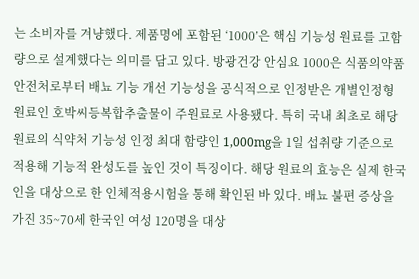는 소비자를 겨냥했다. 제품명에 포함된 ‘1000’은 핵심 기능성 원료를 고함량으로 설계했다는 의미를 담고 있다. 방광건강 안심요 1000은 식품의약품안전처로부터 배뇨 기능 개선 기능성을 공식적으로 인정받은 개별인정형 원료인 호박씨등복합추출물이 주원료로 사용됐다. 특히 국내 최초로 해당 원료의 식약처 기능성 인정 최대 함량인 1,000mg을 1일 섭취량 기준으로 적용해 기능적 완성도를 높인 것이 특징이다. 해당 원료의 효능은 실제 한국인을 대상으로 한 인체적용시험을 통해 확인된 바 있다. 배뇨 불편 증상을 가진 35~70세 한국인 여성 120명을 대상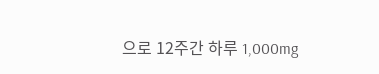으로 12주간 하루 1,000mg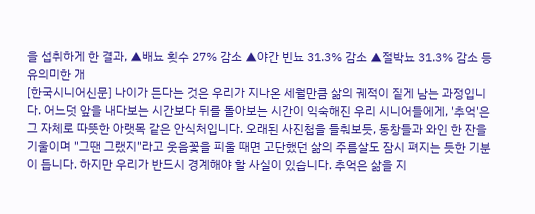을 섭취하게 한 결과, ▲배뇨 횟수 27% 감소 ▲야간 빈뇨 31.3% 감소 ▲절박뇨 31.3% 감소 등 유의미한 개
[한국시니어신문] 나이가 든다는 것은 우리가 지나온 세월만큼 삶의 궤적이 짙게 남는 과정입니다. 어느덧 앞을 내다보는 시간보다 뒤를 돌아보는 시간이 익숙해진 우리 시니어들에게, '추억'은 그 자체로 따뜻한 아랫목 같은 안식처입니다. 오래된 사진첩을 들춰보듯, 동창들과 와인 한 잔을 기울이며 "그땐 그랬지"라고 웃음꽃을 피울 때면 고단했던 삶의 주름살도 잠시 펴지는 듯한 기분이 듭니다. 하지만 우리가 반드시 경계해야 할 사실이 있습니다. 추억은 삶을 지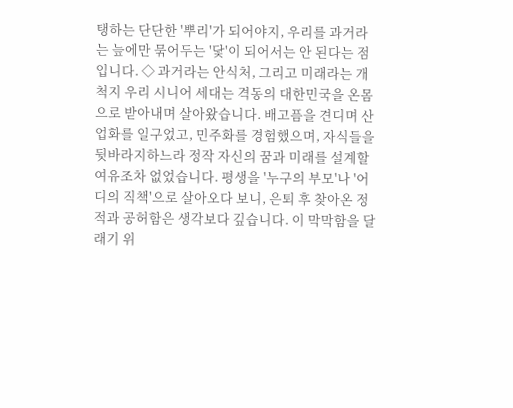탱하는 단단한 '뿌리'가 되어야지, 우리를 과거라는 늪에만 묶어두는 '닻'이 되어서는 안 된다는 점입니다. ◇ 과거라는 안식처, 그리고 미래라는 개척지 우리 시니어 세대는 격동의 대한민국을 온몸으로 받아내며 살아왔습니다. 배고픔을 견디며 산업화를 일구었고, 민주화를 경험했으며, 자식들을 뒷바라지하느라 정작 자신의 꿈과 미래를 설계할 여유조차 없었습니다. 평생을 '누구의 부모'나 '어디의 직책'으로 살아오다 보니, 은퇴 후 찾아온 정적과 공허함은 생각보다 깊습니다. 이 막막함을 달래기 위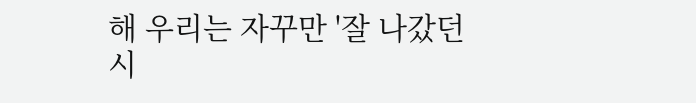해 우리는 자꾸만 '잘 나갔던 시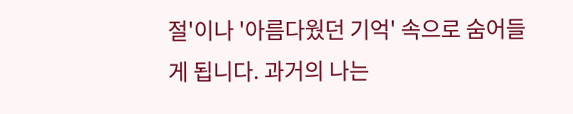절'이나 '아름다웠던 기억' 속으로 숨어들게 됩니다. 과거의 나는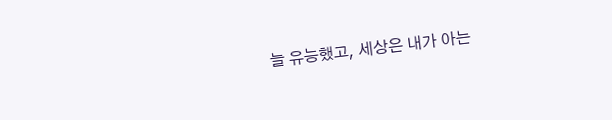늘 유능했고, 세상은 내가 아는